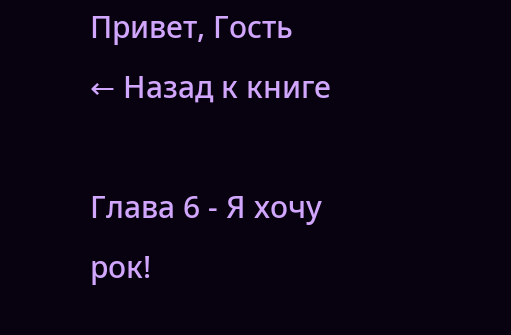Привет, Гость
← Назад к книге

Глава 6 - Я хочу рок!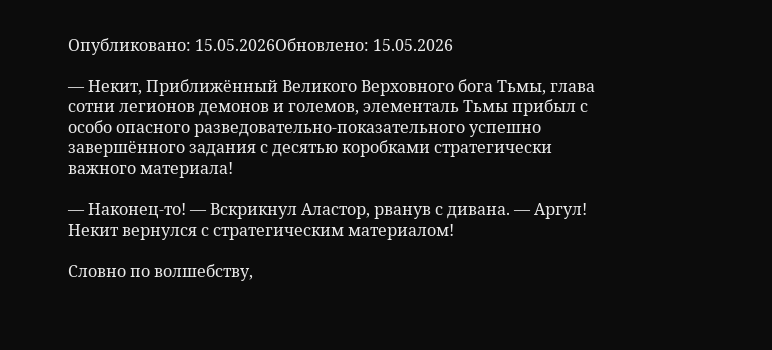Опубликовано: 15.05.2026Обновлено: 15.05.2026

— Некит, Приближённый Великого Верховного бога Тьмы, глава сотни легионов демонов и големов, элементаль Тьмы прибыл с особо опасного разведовательно-показательного успешно завершённого задания с десятью коробками стратегически важного материала!

— Наконец-то! — Вскрикнул Аластор, рванув с дивана. — Аргул! Некит вернулся с стратегическим материалом!

Словно по волшебству,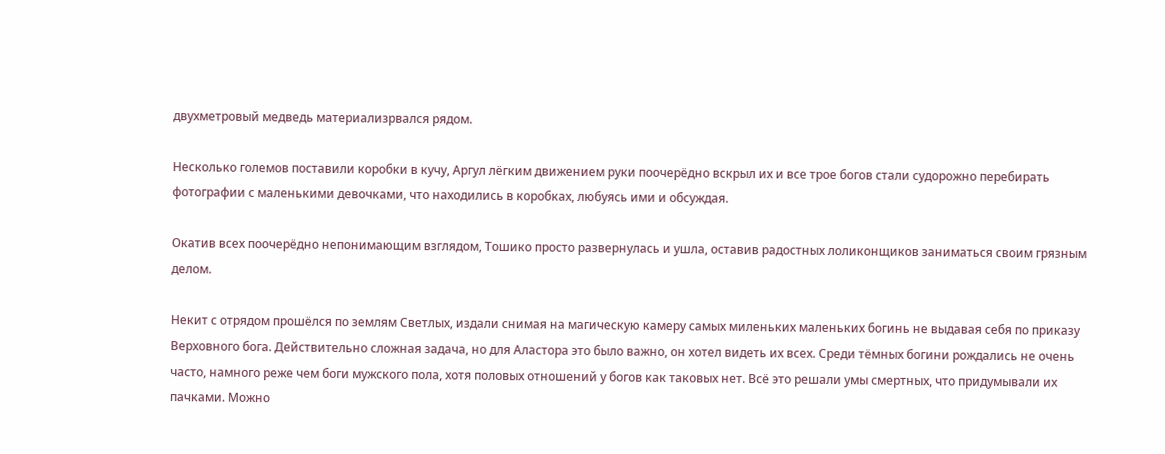двухметровый медведь материализрвался рядом.

Несколько големов поставили коробки в кучу, Аргул лёгким движением руки поочерёдно вскрыл их и все трое богов стали судорожно перебирать фотографии с маленькими девочками, что находились в коробках, любуясь ими и обсуждая.

Окатив всех поочерёдно непонимающим взглядом, Тошико просто развернулась и ушла, оставив радостных лоликонщиков заниматься своим грязным делом.

Некит с отрядом прошёлся по землям Светлых, издали снимая на магическую камеру самых миленьких маленьких богинь не выдавая себя по приказу Верховного бога. Действительно сложная задача, но для Аластора это было важно, он хотел видеть их всех. Среди тёмных богини рождались не очень часто, намного реже чем боги мужского пола, хотя половых отношений у богов как таковых нет. Всё это решали умы смертных, что придумывали их пачками. Можно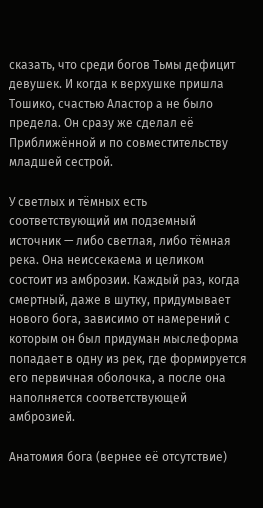сказать, что среди богов Тьмы дефицит девушек. И когда к верхушке пришла Тошико, счастью Аластор а не было предела. Он сразу же сделал её Приближённой и по совместительству младшей сестрой.

У светлых и тёмных есть соответствующий им подземный источник — либо светлая, либо тёмная река. Она неиссекаема и целиком состоит из амброзии. Каждый раз, когда смертный, даже в шутку, придумывает нового бога, зависимо от намерений с которым он был придуман мыслеформа попадает в одну из рек, где формируется его первичная оболочка, а после она наполняется соответствующей амброзией.

Анатомия бога (вернее её отсутствие)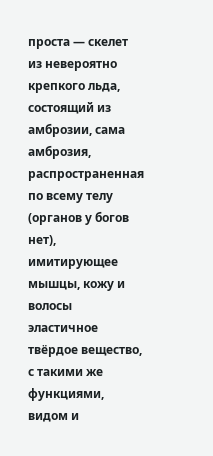проста — скелет из невероятно крепкого льда, состоящий из амброзии, сама амброзия, распространенная по всему телу (органов у богов нет), имитирующее мышцы, кожу и волосы эластичное твёрдое вещество, с такими же функциями, видом и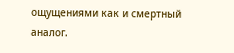ощущениями как и смертный аналог.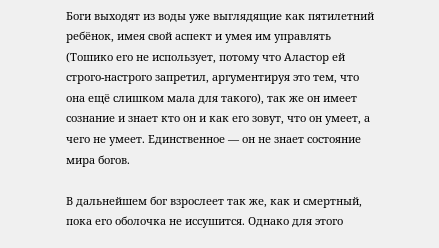Боги выходят из воды уже выглядящие как пятилетний ребёнок, имея свой аспект и умея им управлять (Тошико его не использует, потому что Аластор ей строго-настрого запретил, аргументируя это тем, что она ещё слишком мала для такого), так же он имеет сознание и знает кто он и как его зовут, что он умеет, а чего не умеет. Единственное — он не знает состояние мира богов.

В дальнейшем бог взрослеет так же, как и смертный, пока его оболочка не иссушится. Однако для этого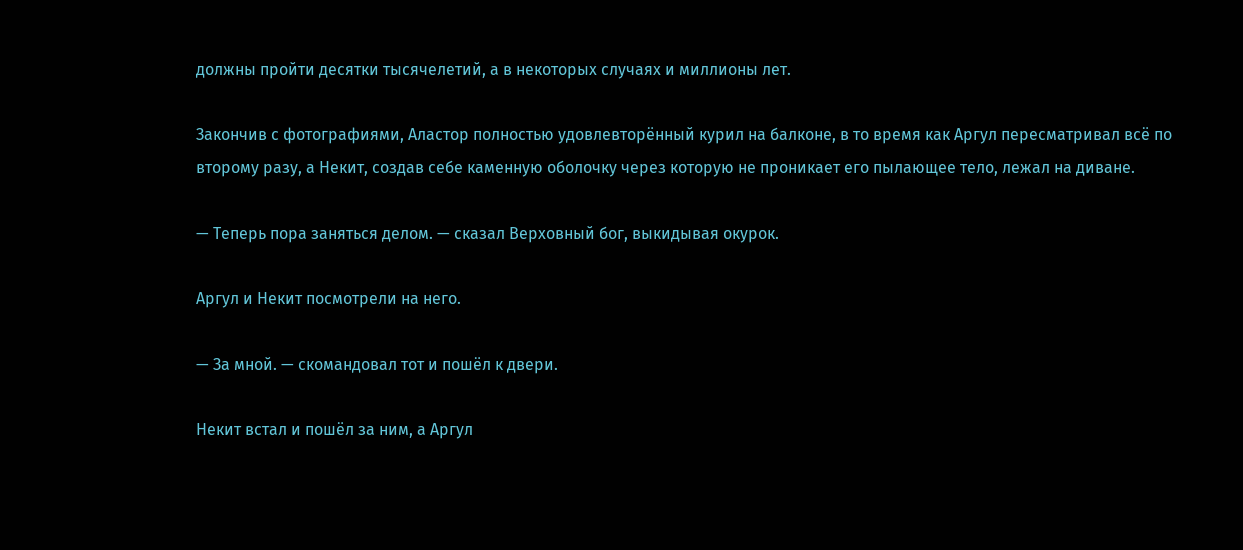должны пройти десятки тысячелетий, а в некоторых случаях и миллионы лет.

Закончив с фотографиями, Аластор полностью удовлевторённый курил на балконе, в то время как Аргул пересматривал всё по второму разу, а Некит, создав себе каменную оболочку через которую не проникает его пылающее тело, лежал на диване.

— Теперь пора заняться делом. — сказал Верховный бог, выкидывая окурок.

Аргул и Некит посмотрели на него.

— За мной. — скомандовал тот и пошёл к двери.

Некит встал и пошёл за ним, а Аргул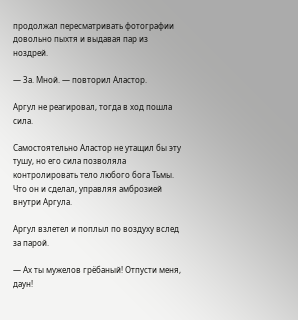продолжал пересматривать фотографии довольно пыхтя и выдавая пар из ноздрей.

— За. Мной. — повторил Аластор.

Аргул не реагировал, тогда в ход пошла сила.

Самостоятельно Аластор не утащил бы эту тушу, но его сила позволяла контролировать тело любого бога Тьмы. Что он и сделал, управляя амброзией внутри Аргула.

Аргул взлетел и поплыл по воздуху вслед за парой.

— Ах ты мужелов грёбаный! Отпусти меня, даун!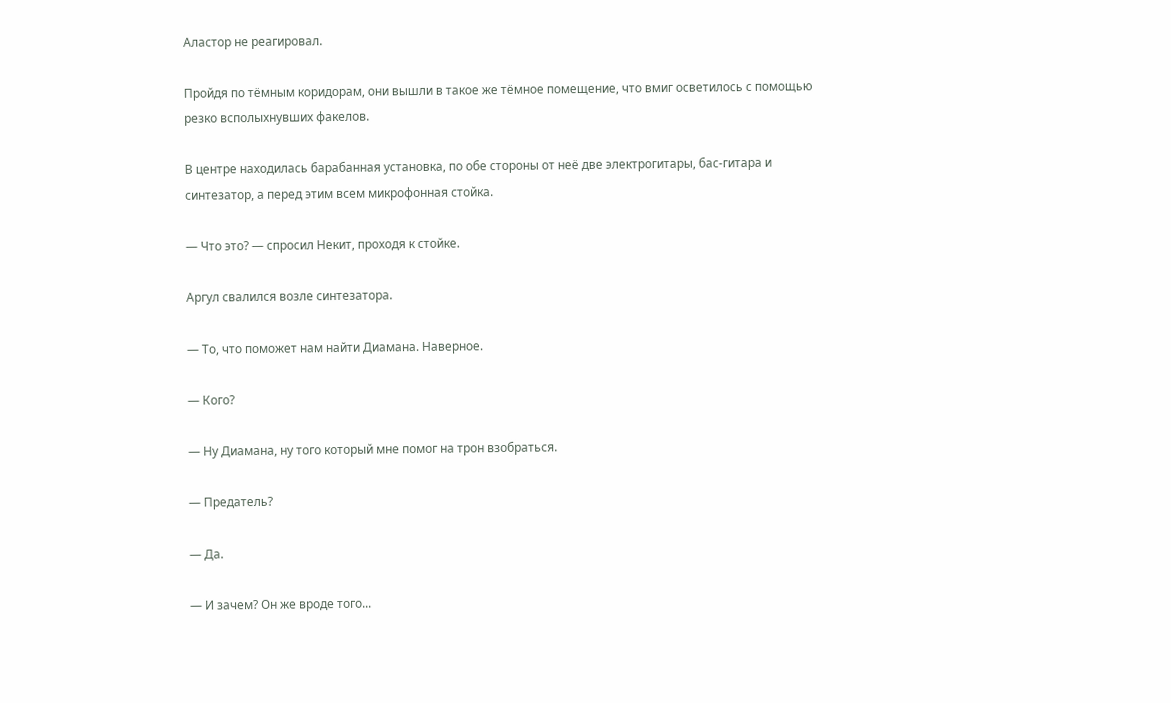Аластор не реагировал.

Пройдя по тёмным коридорам, они вышли в такое же тёмное помещение, что вмиг осветилось с помощью резко всполыхнувших факелов.

В центре находилась барабанная установка, по обе стороны от неё две электрогитары, бас-гитара и синтезатор, а перед этим всем микрофонная стойка.

— Что это? — спросил Некит, проходя к стойке.

Аргул свалился возле синтезатора.

— То, что поможет нам найти Диамана. Наверное.

— Кого?

— Ну Диамана, ну того который мне помог на трон взобраться.

— Предатель?

— Да.

— И зачем? Он же вроде того...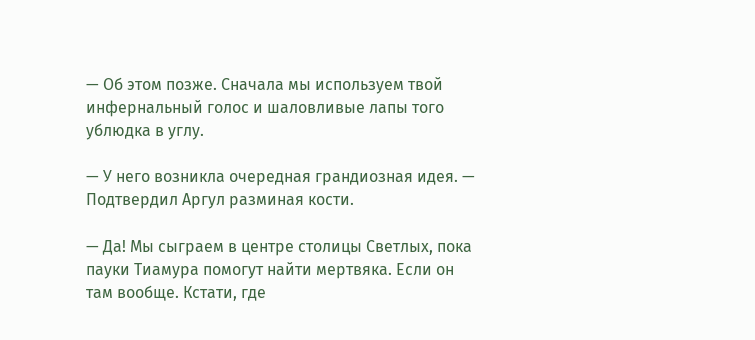— Об этом позже. Сначала мы используем твой инфернальный голос и шаловливые лапы того ублюдка в углу.

— У него возникла очередная грандиозная идея. — Подтвердил Аргул разминая кости.

— Да! Мы сыграем в центре столицы Светлых, пока пауки Тиамура помогут найти мертвяка. Если он там вообще. Кстати, где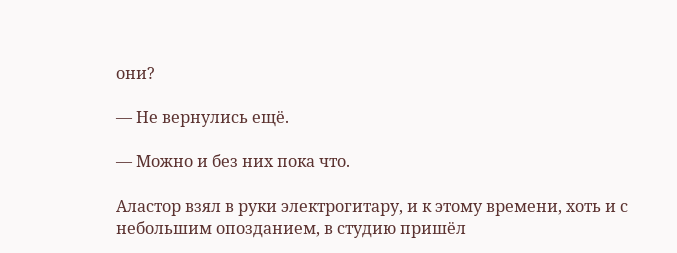они?

— Не вернулись ещё.

— Можно и без них пока что.

Аластор взял в руки электрогитару, и к этому времени, хоть и с небольшим опозданием, в студию пришёл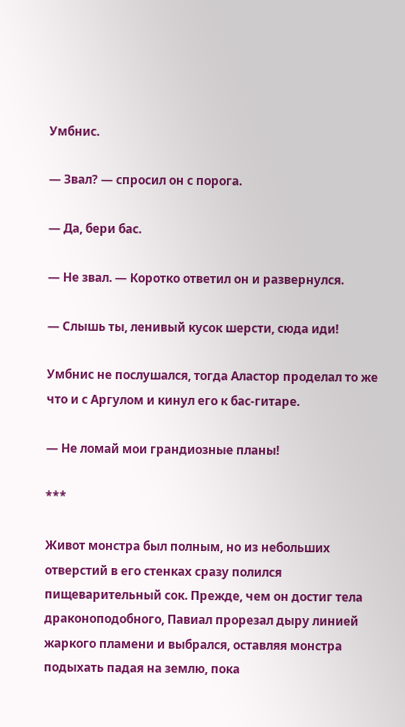Умбнис.

— Звал? — спросил он с порога.

— Да, бери бас.

— Не звал. — Коротко ответил он и развернулся.

— Слышь ты, ленивый кусок шерсти, сюда иди!

Умбнис не послушался, тогда Аластор проделал то же что и с Аргулом и кинул его к бас-гитаре.

— Не ломай мои грандиозные планы!

***

Живот монстра был полным, но из небольших отверстий в его стенках сразу полился пищеварительный сок. Прежде, чем он достиг тела драконоподобного, Павиал прорезал дыру линией жаркого пламени и выбрался, оставляя монстра подыхать падая на землю, пока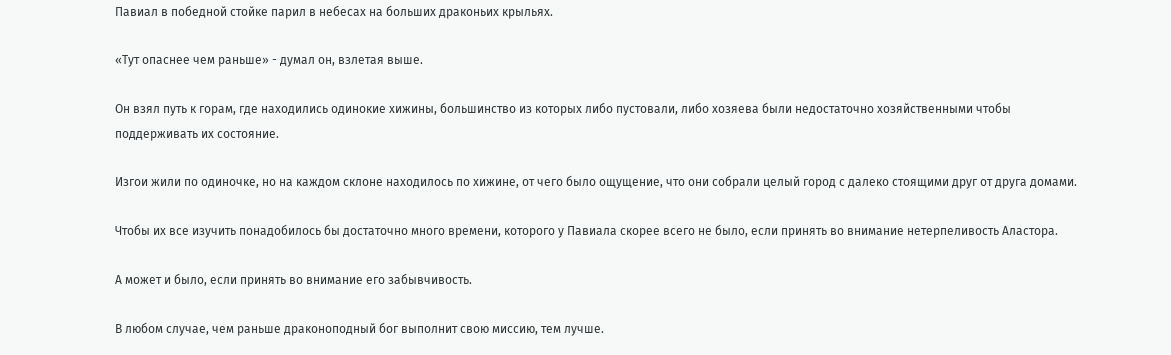Павиал в победной стойке парил в небесах на больших драконьих крыльях.

«Тут опаснее чем раньше» - думал он, взлетая выше.

Он взял путь к горам, где находились одинокие хижины, большинство из которых либо пустовали, либо хозяева были недостаточно хозяйственными чтобы поддерживать их состояние.

Изгои жили по одиночке, но на каждом склоне находилось по хижине, от чего было ощущение, что они собрали целый город с далеко стоящими друг от друга домами.

Чтобы их все изучить понадобилось бы достаточно много времени, которого у Павиала скорее всего не было, если принять во внимание нетерпеливость Аластора.

А может и было, если принять во внимание его забывчивость.

В любом случае, чем раньше драконоподный бог выполнит свою миссию, тем лучше.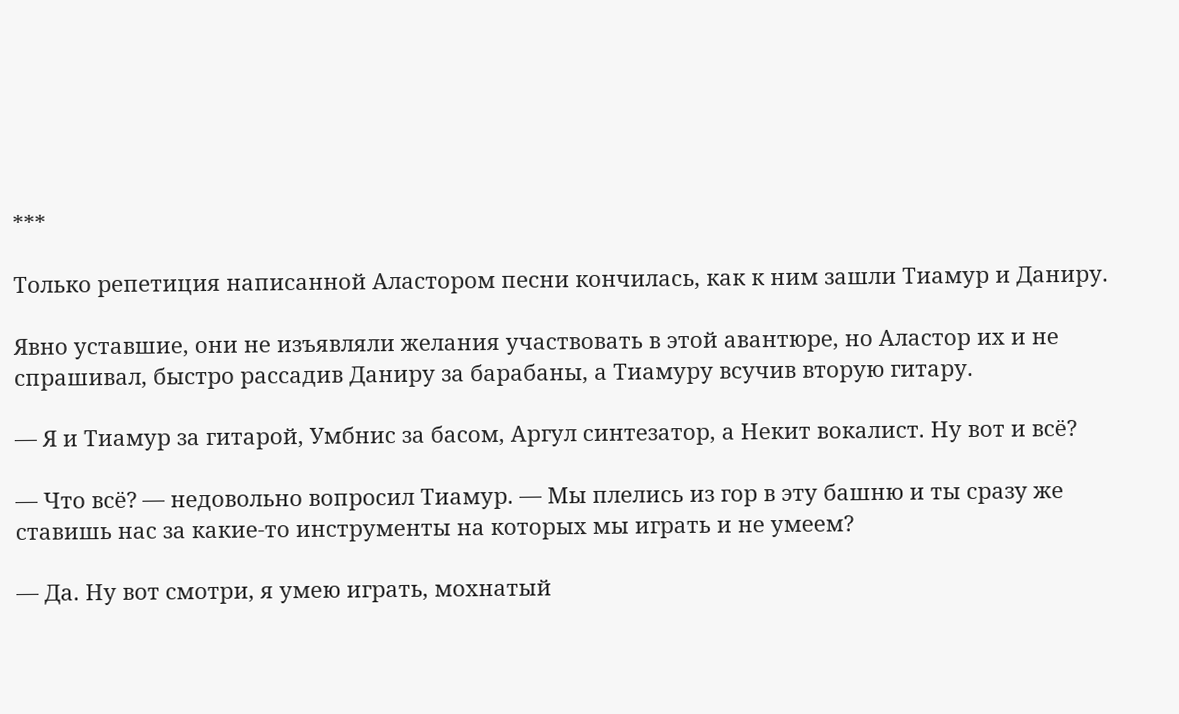***

Только репетиция написанной Аластором песни кончилась, как к ним зашли Тиамур и Даниру.

Явно уставшие, они не изъявляли желания участвовать в этой авантюре, но Аластор их и не спрашивал, быстро рассадив Даниру за барабаны, а Тиамуру всучив вторую гитару.

— Я и Тиамур за гитарой, Умбнис за басом, Аргул синтезатор, а Некит вокалист. Ну вот и всё?

— Что всё? — недовольно вопросил Тиамур. — Мы плелись из гор в эту башню и ты сразу же ставишь нас за какие-то инструменты на которых мы играть и не умеем?

— Да. Ну вот смотри, я умею играть, мохнатый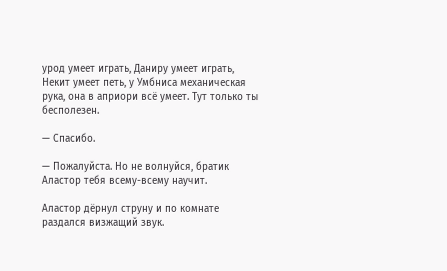урод умеет играть, Даниру умеет играть, Некит умеет петь, у Умбниса механическая рука, она в априори всё умеет. Тут только ты бесполезен.

— Спасибо.

— Пожалуйста. Но не волнуйся, братик Аластор тебя всему-всему научит.

Аластор дёрнул струну и по комнате раздался визжащий звук.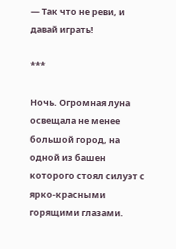— Так что не реви, и давай играть!

***

Ночь. Огромная луна освещала не менее большой город, на одной из башен которого стоял силуэт с ярко-красными горящими глазами.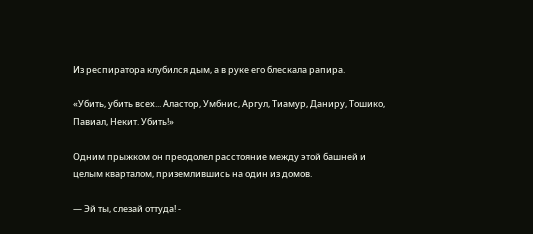Из респиратора клубился дым, а в руке его блескала рапира.

«Убить, убить всех... Аластор, Умбнис, Аргул, Тиамур, Даниру, Тошико, Павиал, Некит. Убить!»

Одним прыжком он преодолел расстояние между этой башней и целым кварталом, приземлившись на один из домов.

— Эй ты, слезай оттуда! -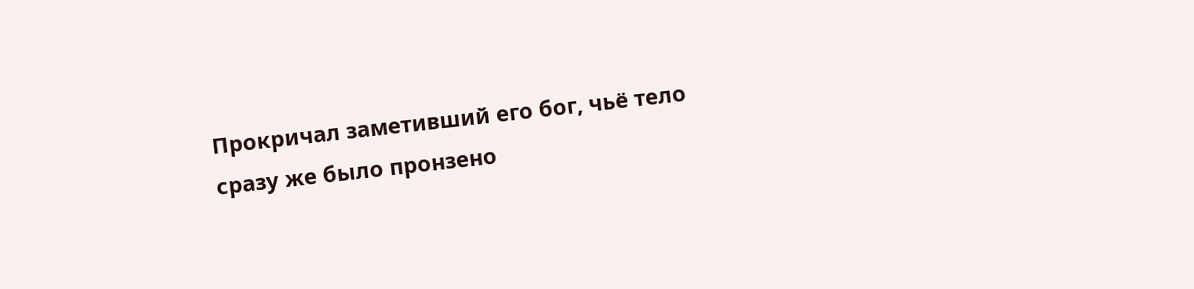Прокричал заметивший его бог, чьё тело сразу же было пронзено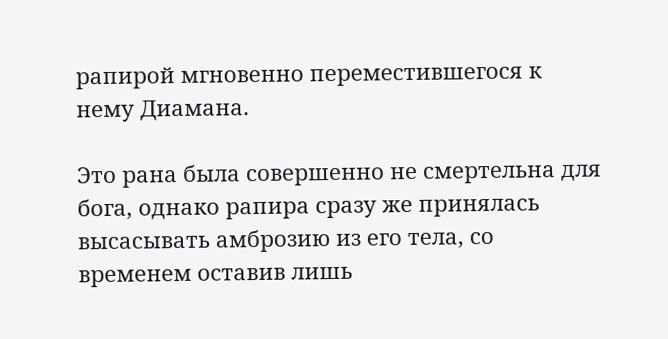рапирой мгновенно переместившегося к нему Диамана.

Это рана была совершенно не смертельна для бога, однако рапира сразу же принялась высасывать амброзию из его тела, со временем оставив лишь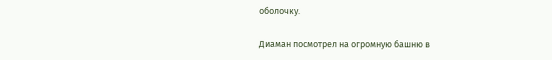оболочку.

Диаман посмотрел на огромную башню в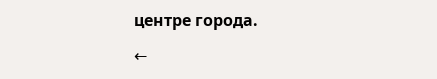центре города.

←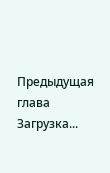Предыдущая глава
Загрузка...